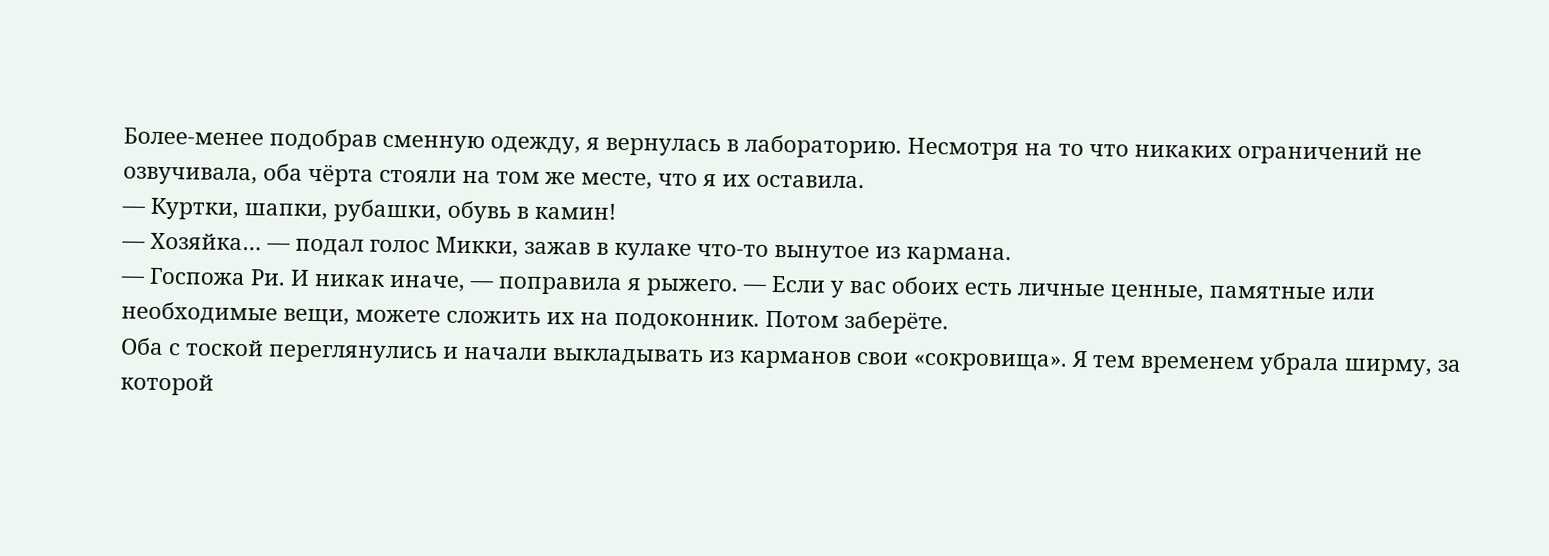Более-менее подобрав сменную одежду, я вернулась в лабораторию. Несмотря на то что никаких ограничений не озвучивала, оба чёрта стояли на том же месте, что я их оставила.
— Куртки, шапки, рубашки, обувь в камин!
— Хозяйка… — подал голос Микки, зажав в кулаке что-то вынутое из кармана.
— Госпожа Ри. И никак иначе, — поправила я рыжего. — Если у вас обоих есть личные ценные, памятные или необходимые вещи, можете сложить их на подоконник. Потом заберёте.
Оба с тоской переглянулись и начали выкладывать из карманов свои «сокровища». Я тем временем убрала ширму, за которой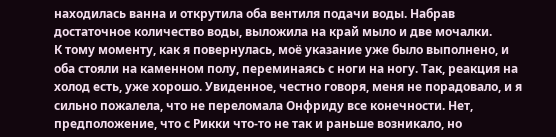находилась ванна и открутила оба вентиля подачи воды. Набрав достаточное количество воды, выложила на край мыло и две мочалки.
К тому моменту, как я повернулась, моё указание уже было выполнено, и оба стояли на каменном полу, переминаясь с ноги на ногу. Так, реакция на холод есть, уже хорошо. Увиденное, честно говоря, меня не порадовало, и я сильно пожалела, что не переломала Онфриду все конечности. Нет, предположение, что с Рикки что-то не так и раньше возникало, но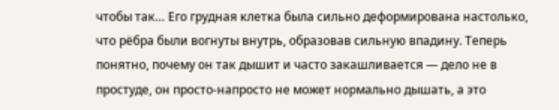чтобы так… Его грудная клетка была сильно деформирована настолько, что рёбра были вогнуты внутрь, образовав сильную впадину. Теперь понятно, почему он так дышит и часто закашливается — дело не в простуде, он просто-напросто не может нормально дышать, а это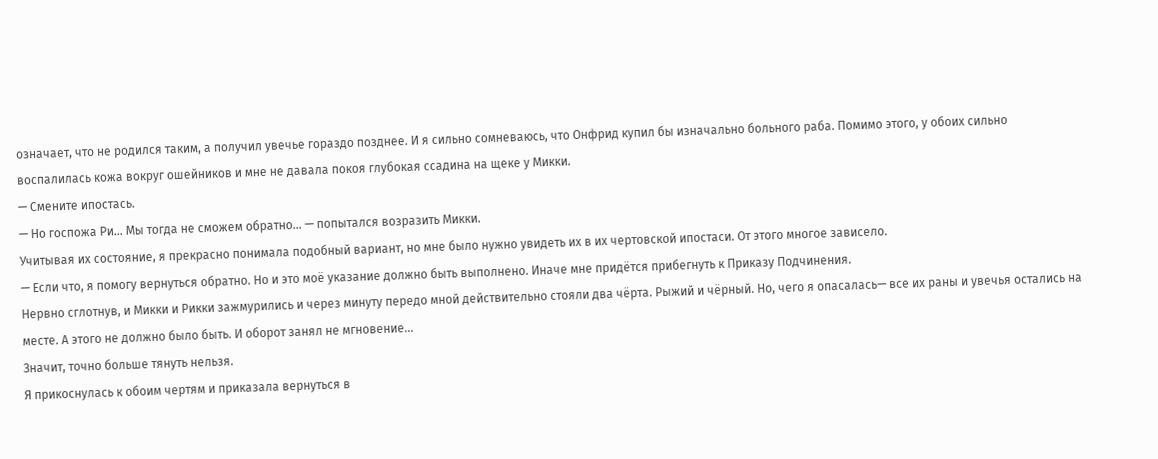означает, что не родился таким, а получил увечье гораздо позднее. И я сильно сомневаюсь, что Онфрид купил бы изначально больного раба. Помимо этого, у обоих сильно воспалилась кожа вокруг ошейников и мне не давала покоя глубокая ссадина на щеке у Микки.
— Смените ипостась.
— Но госпожа Ри… Мы тогда не сможем обратно… — попытался возразить Микки.
Учитывая их состояние, я прекрасно понимала подобный вариант, но мне было нужно увидеть их в их чертовской ипостаси. От этого многое зависело.
— Если что, я помогу вернуться обратно. Но и это моё указание должно быть выполнено. Иначе мне придётся прибегнуть к Приказу Подчинения.
Нервно сглотнув, и Микки и Рикки зажмурились и через минуту передо мной действительно стояли два чёрта. Рыжий и чёрный. Но, чего я опасалась— все их раны и увечья остались на месте. А этого не должно было быть. И оборот занял не мгновение…
Значит, точно больше тянуть нельзя.
Я прикоснулась к обоим чертям и приказала вернуться в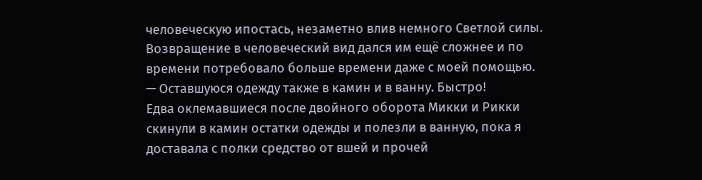человеческую ипостась, незаметно влив немного Светлой силы. Возвращение в человеческий вид дался им ещё сложнее и по времени потребовало больше времени даже с моей помощью.
— Оставшуюся одежду также в камин и в ванну. Быстро!
Едва оклемавшиеся после двойного оборота Микки и Рикки скинули в камин остатки одежды и полезли в ванную, пока я доставала с полки средство от вшей и прочей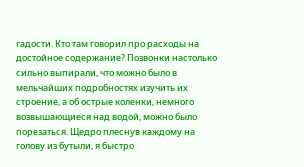гадости. Кто там говорил про расходы на достойное содержание? Позвонки настолько сильно выпирали, что можно было в мельчайших подробностях изучить их строение, а об острые коленки, немного возвышающиеся над водой, можно было порезаться. Щедро плеснув каждому на голову из бутыли, я быстро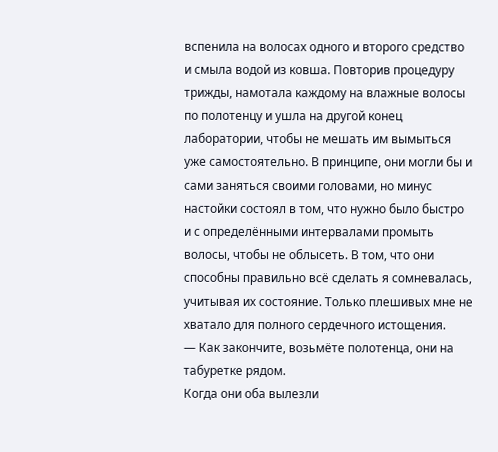вспенила на волосах одного и второго средство и смыла водой из ковша. Повторив процедуру трижды, намотала каждому на влажные волосы по полотенцу и ушла на другой конец лаборатории, чтобы не мешать им вымыться уже самостоятельно. В принципе, они могли бы и сами заняться своими головами, но минус настойки состоял в том, что нужно было быстро и с определёнными интервалами промыть волосы, чтобы не облысеть. В том, что они способны правильно всё сделать я сомневалась, учитывая их состояние. Только плешивых мне не хватало для полного сердечного истощения.
— Как закончите, возьмёте полотенца, они на табуретке рядом.
Когда они оба вылезли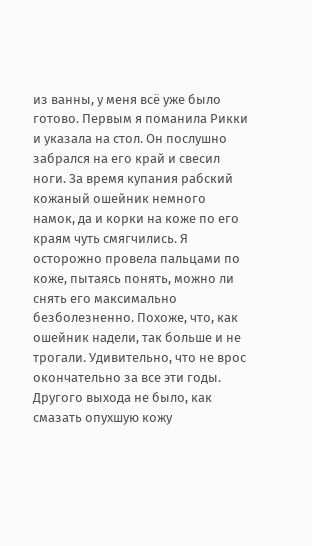из ванны, у меня всё уже было готово. Первым я поманила Рикки и указала на стол. Он послушно забрался на его край и свесил ноги. За время купания рабский кожаный ошейник немного намок, да и корки на коже по его краям чуть смягчились. Я осторожно провела пальцами по коже, пытаясь понять, можно ли снять его максимально безболезненно. Похоже, что, как ошейник надели, так больше и не трогали. Удивительно, что не врос окончательно за все эти годы. Другого выхода не было, как смазать опухшую кожу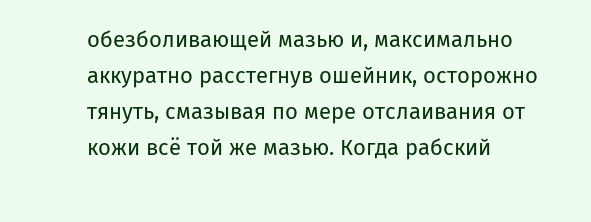обезболивающей мазью и, максимально аккуратно расстегнув ошейник, осторожно тянуть, смазывая по мере отслаивания от кожи всё той же мазью. Когда рабский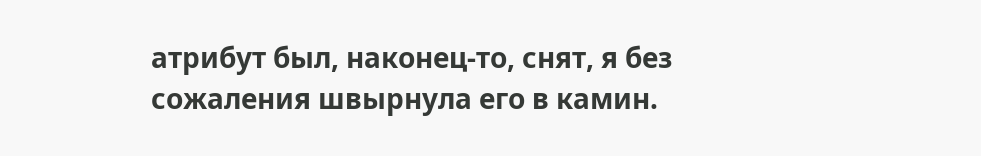атрибут был, наконец-то, снят, я без сожаления швырнула его в камин.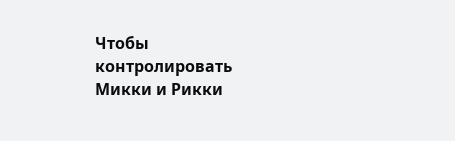Чтобы контролировать Микки и Рикки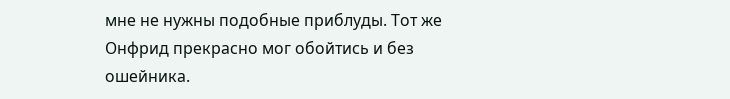мне не нужны подобные приблуды. Тот же Онфрид прекрасно мог обойтись и без ошейника.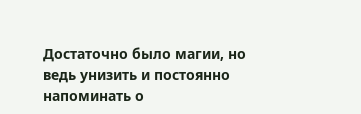Достаточно было магии, но ведь унизить и постоянно напоминать о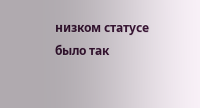низком статусе было так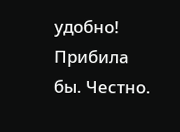удобно! Прибила бы. Честно.